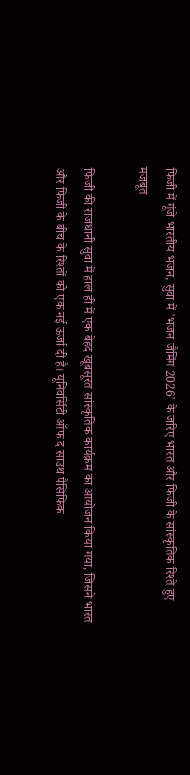फिजी में गूंजे भारतीय भजन, सुवा में 'भजन जैमिंग 2026' के जरिए भारत और फिजी के सांस्कृतिक रिश्ते हुए मजबूत

फिजी की राजधानी सुवा में हाल ही में एक बेहद खूबसूरत सांस्कृतिक कार्यक्रम का आयोजन किया गया, जिसने भारत और फिजी के बीच के रिश्तों को एक नई ऊर्जा दी है। यूनिवर्सिटी ऑफ द साउथ पैसिफिक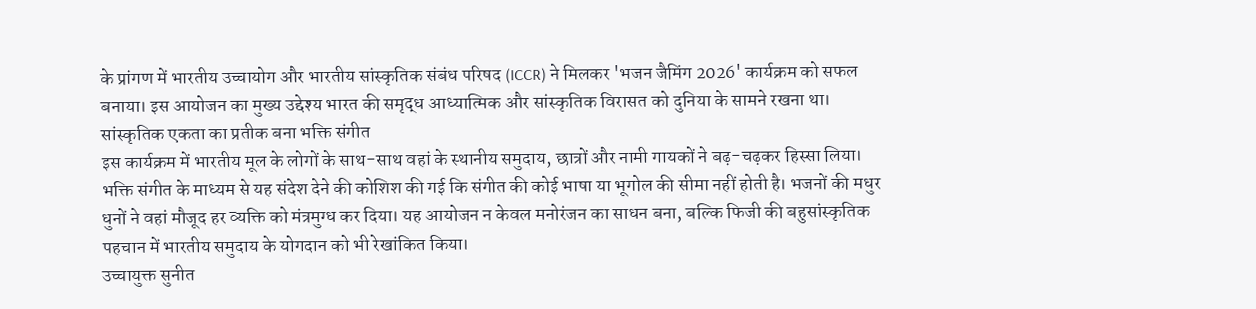के प्रांगण में भारतीय उच्चायोग और भारतीय सांस्कृतिक संबंध परिषद (ICCR) ने मिलकर 'भजन जैमिंग 2026' कार्यक्रम को सफल बनाया। इस आयोजन का मुख्य उद्देश्य भारत की समृद्ध आध्यात्मिक और सांस्कृतिक विरासत को दुनिया के सामने रखना था।
सांस्कृतिक एकता का प्रतीक बना भक्ति संगीत
इस कार्यक्रम में भारतीय मूल के लोगों के साथ-साथ वहां के स्थानीय समुदाय, छात्रों और नामी गायकों ने बढ़-चढ़कर हिस्सा लिया। भक्ति संगीत के माध्यम से यह संदेश देने की कोशिश की गई कि संगीत की कोई भाषा या भूगोल की सीमा नहीं होती है। भजनों की मधुर धुनों ने वहां मौजूद हर व्यक्ति को मंत्रमुग्ध कर दिया। यह आयोजन न केवल मनोरंजन का साधन बना, बल्कि फिजी की बहुसांस्कृतिक पहचान में भारतीय समुदाय के योगदान को भी रेखांकित किया।
उच्चायुक्त सुनीत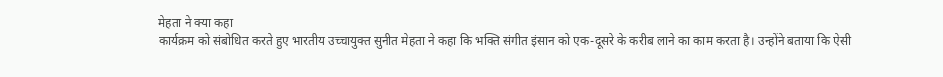मेहता ने क्या कहा
कार्यक्रम को संबोधित करते हुए भारतीय उच्चायुक्त सुनीत मेहता ने कहा कि भक्ति संगीत इंसान को एक-दूसरे के करीब लाने का काम करता है। उन्होंने बताया कि ऐसी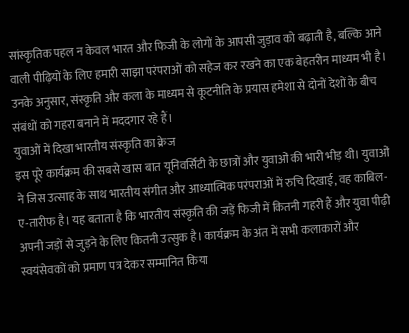सांस्कृतिक पहल न केवल भारत और फिजी के लोगों के आपसी जुड़ाव को बढ़ाती है, बल्कि आने वाली पीढ़ियों के लिए हमारी साझा परंपराओं को सहेज कर रखने का एक बेहतरीन माध्यम भी है। उनके अनुसार, संस्कृति और कला के माध्यम से कूटनीति के प्रयास हमेशा से दोनों देशों के बीच संबंधों को गहरा बनाने में मददगार रहे हैं।
युवाओं में दिखा भारतीय संस्कृति का क्रेज
इस पूरे कार्यक्रम की सबसे खास बात यूनिवर्सिटी के छात्रों और युवाओं की भारी भीड़ थी। युवाओं ने जिस उत्साह के साथ भारतीय संगीत और आध्यात्मिक परंपराओं में रुचि दिखाई, वह काबिल-ए-तारीफ है। यह बताता है कि भारतीय संस्कृति की जड़ें फिजी में कितनी गहरी हैं और युवा पीढ़ी अपनी जड़ों से जुड़ने के लिए कितनी उत्सुक है। कार्यक्रम के अंत में सभी कलाकारों और स्वयंसेवकों को प्रमाण पत्र देकर सम्मानित किया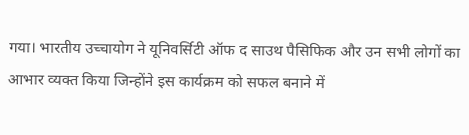गया। भारतीय उच्चायोग ने यूनिवर्सिटी ऑफ द साउथ पैसिफिक और उन सभी लोगों का आभार व्यक्त किया जिन्होंने इस कार्यक्रम को सफल बनाने में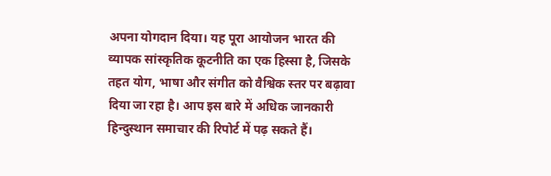अपना योगदान दिया। यह पूरा आयोजन भारत की व्यापक सांस्कृतिक कूटनीति का एक हिस्सा है, जिसके तहत योग, भाषा और संगीत को वैश्विक स्तर पर बढ़ावा दिया जा रहा है। आप इस बारे में अधिक जानकारी हिन्दुस्थान समाचार की रिपोर्ट में पढ़ सकते हैं।